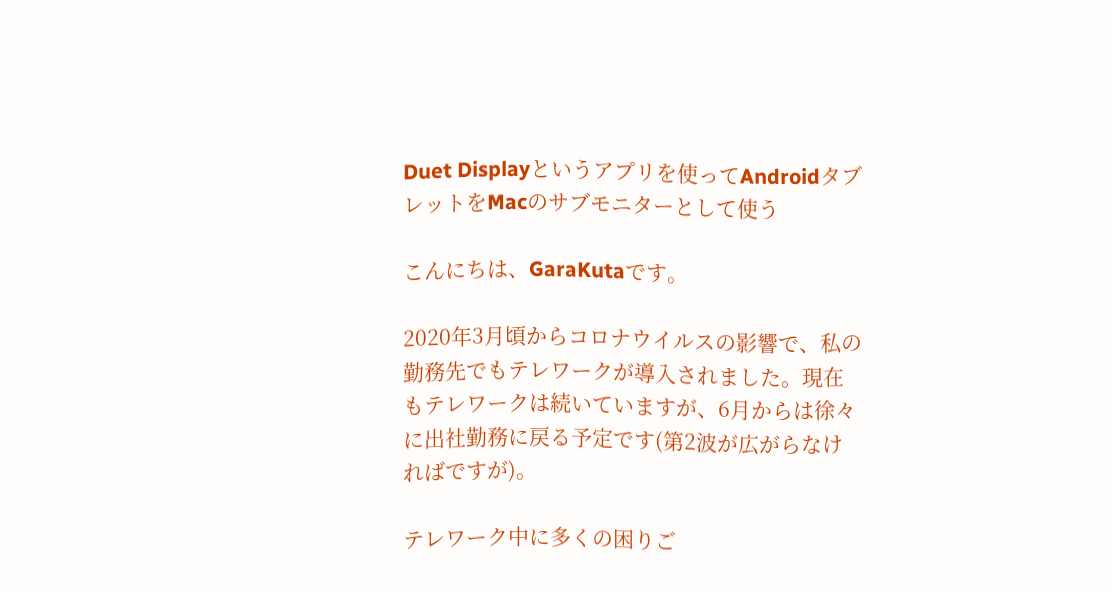Duet Displayというアプリを使ってAndroidタブレットをMacのサブモニターとして使う

こんにちは、GaraKutaです。

2020年3月頃からコロナウイルスの影響で、私の勤務先でもテレワークが導入されました。現在もテレワークは続いていますが、6月からは徐々に出社勤務に戻る予定です(第2波が広がらなければですが)。

テレワーク中に多くの困りご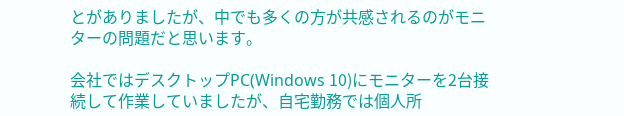とがありましたが、中でも多くの方が共感されるのがモニターの問題だと思います。

会社ではデスクトップPC(Windows 10)にモニターを2台接続して作業していましたが、自宅勤務では個人所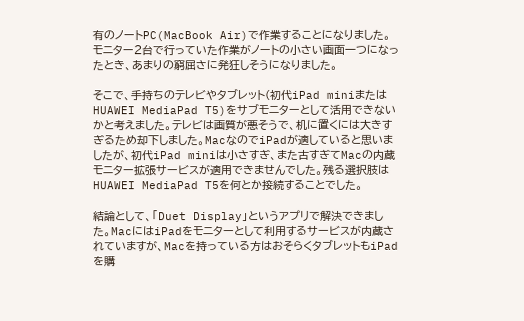有のノートPC(MacBook Air)で作業することになりました。モニター2台で行っていた作業がノートの小さい画面一つになったとき、あまりの窮屈さに発狂しそうになりました。

そこで、手持ちのテレビやタブレット(初代iPad miniまたはHUAWEI MediaPad T5)をサブモニターとして活用できないかと考えました。テレビは画質が悪そうで、机に置くには大きすぎるため却下しました。MacなのでiPadが適していると思いましたが、初代iPad miniは小さすぎ、また古すぎてMacの内蔵モニター拡張サービスが適用できませんでした。残る選択肢はHUAWEI MediaPad T5を何とか接続することでした。

結論として、「Duet Display」というアプリで解決できました。MacにはiPadをモニターとして利用するサービスが内蔵されていますが、Macを持っている方はおそらくタブレットもiPadを購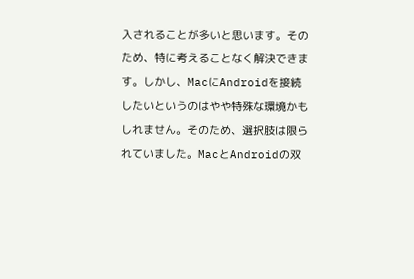入されることが多いと思います。そのため、特に考えることなく解決できます。しかし、MacにAndroidを接続したいというのはやや特殊な環境かもしれません。そのため、選択肢は限られていました。MacとAndroidの双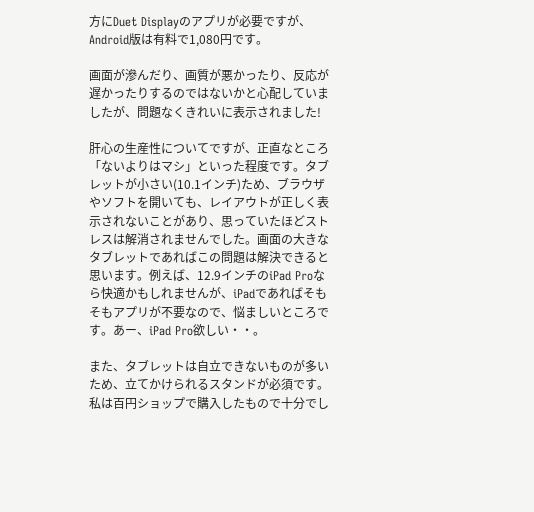方にDuet Displayのアプリが必要ですが、Android版は有料で1,080円です。

画面が滲んだり、画質が悪かったり、反応が遅かったりするのではないかと心配していましたが、問題なくきれいに表示されました!

肝心の生産性についてですが、正直なところ「ないよりはマシ」といった程度です。タブレットが小さい(10.1インチ)ため、ブラウザやソフトを開いても、レイアウトが正しく表示されないことがあり、思っていたほどストレスは解消されませんでした。画面の大きなタブレットであればこの問題は解決できると思います。例えば、12.9インチのiPad Proなら快適かもしれませんが、iPadであればそもそもアプリが不要なので、悩ましいところです。あー、iPad Pro欲しい・・。

また、タブレットは自立できないものが多いため、立てかけられるスタンドが必須です。私は百円ショップで購入したもので十分でし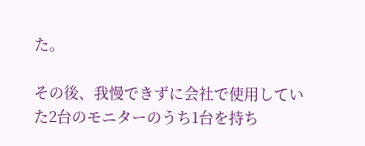た。

その後、我慢できずに会社で使用していた2台のモニターのうち1台を持ち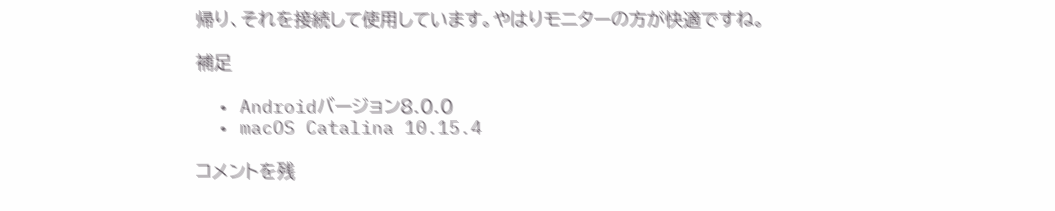帰り、それを接続して使用しています。やはりモニターの方が快適ですね。

補足

  • Androidバージョン8.0.0
  • macOS Catalina 10.15.4

コメントを残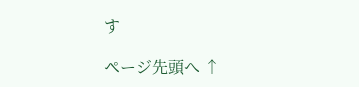す

ページ先頭へ ↑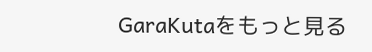GaraKutaをもっと見る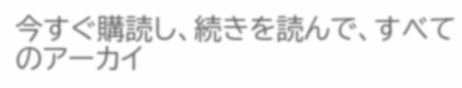今すぐ購読し、続きを読んで、すべてのアーカイ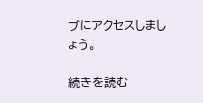ブにアクセスしましょう。

続きを読む